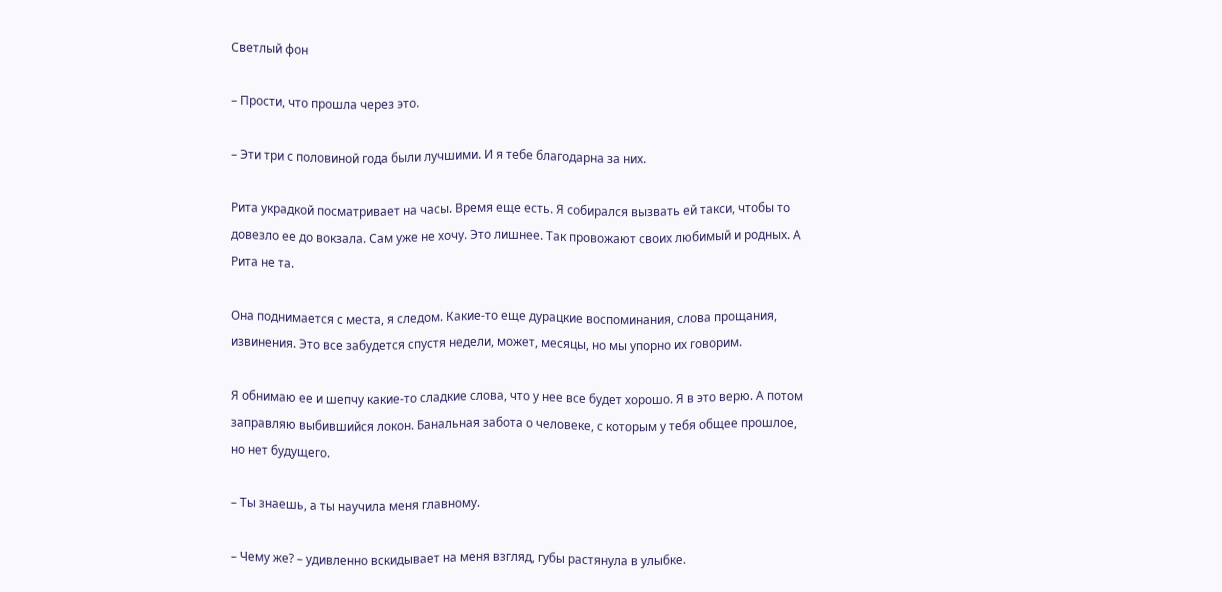Светлый фон

– Прости, что прошла через это.

– Эти три с половиной года были лучшими. И я тебе благодарна за них.

Рита украдкой посматривает на часы. Время еще есть. Я собирался вызвать ей такси, чтобы то довезло ее до вокзала. Сам уже не хочу. Это лишнее. Так провожают своих любимый и родных. А Рита не та.

Она поднимается с места, я следом. Какие-то еще дурацкие воспоминания, слова прощания, извинения. Это все забудется спустя недели, может, месяцы, но мы упорно их говорим.

Я обнимаю ее и шепчу какие-то сладкие слова, что у нее все будет хорошо. Я в это верю. А потом заправляю выбившийся локон. Банальная забота о человеке, с которым у тебя общее прошлое, но нет будущего.

– Ты знаешь, а ты научила меня главному.

– Чему же? – удивленно вскидывает на меня взгляд, губы растянула в улыбке.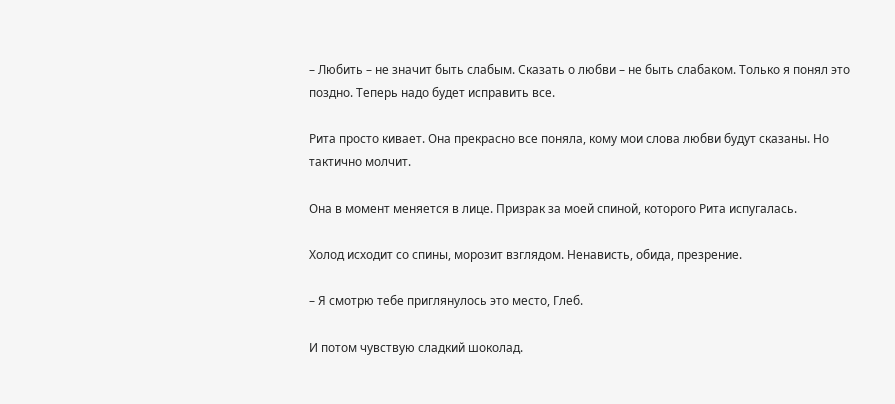– Любить – не значит быть слабым. Сказать о любви – не быть слабаком. Только я понял это поздно. Теперь надо будет исправить все.

Рита просто кивает. Она прекрасно все поняла, кому мои слова любви будут сказаны. Но тактично молчит.

Она в момент меняется в лице. Призрак за моей спиной, которого Рита испугалась.

Холод исходит со спины, морозит взглядом. Ненависть, обида, презрение.

– Я смотрю тебе приглянулось это место, Глеб.

И потом чувствую сладкий шоколад.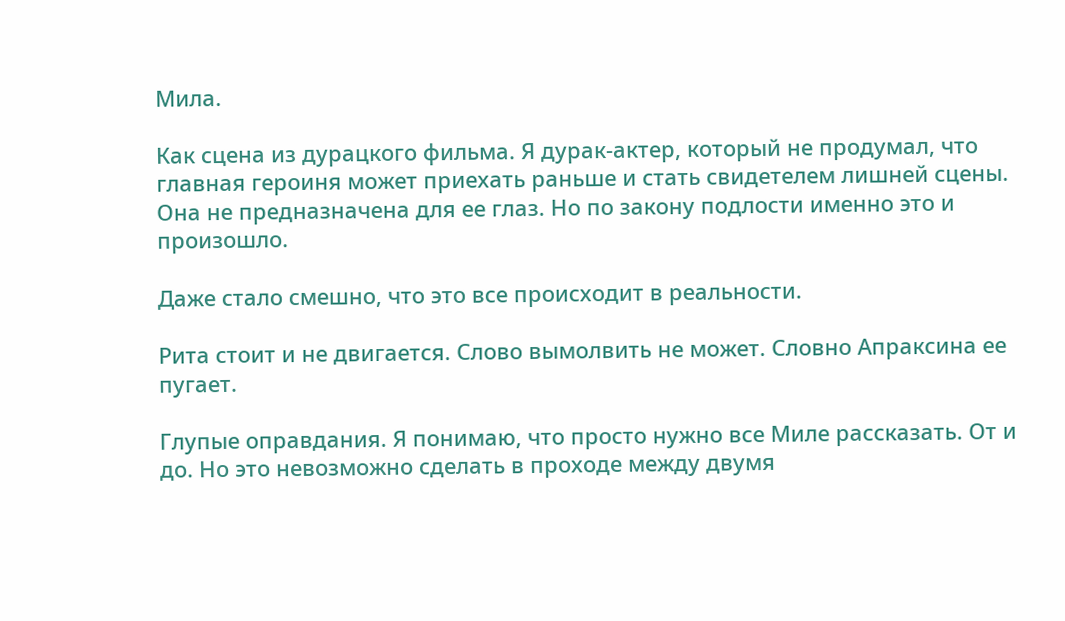Мила.

Как сцена из дурацкого фильма. Я дурак-актер, который не продумал, что главная героиня может приехать раньше и стать свидетелем лишней сцены. Она не предназначена для ее глаз. Но по закону подлости именно это и произошло.

Даже стало смешно, что это все происходит в реальности.

Рита стоит и не двигается. Слово вымолвить не может. Словно Апраксина ее пугает.

Глупые оправдания. Я понимаю, что просто нужно все Миле рассказать. От и до. Но это невозможно сделать в проходе между двумя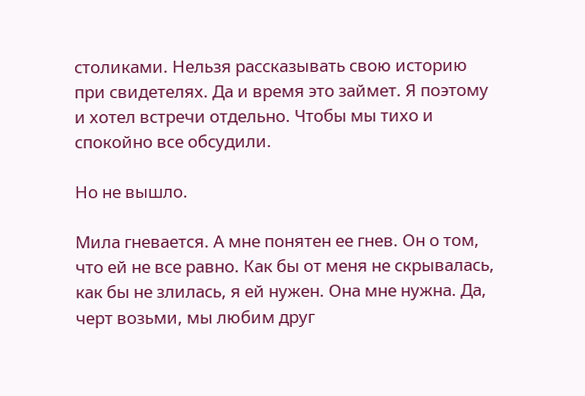столиками. Нельзя рассказывать свою историю при свидетелях. Да и время это займет. Я поэтому и хотел встречи отдельно. Чтобы мы тихо и спокойно все обсудили.

Но не вышло.

Мила гневается. А мне понятен ее гнев. Он о том, что ей не все равно. Как бы от меня не скрывалась, как бы не злилась, я ей нужен. Она мне нужна. Да, черт возьми, мы любим друг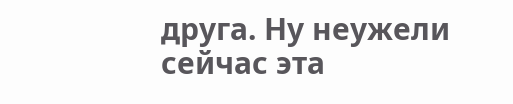друга. Ну неужели сейчас эта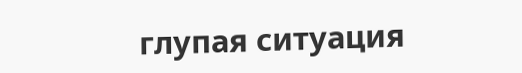глупая ситуация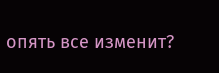опять все изменит?